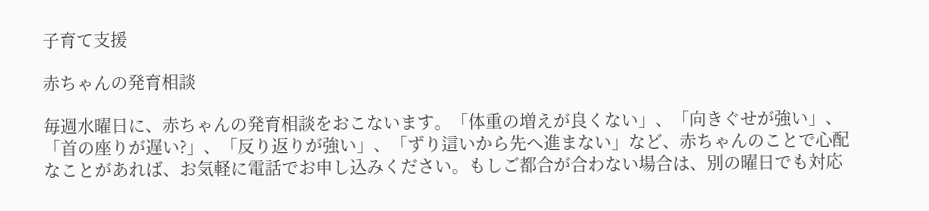子育て支援

赤ちゃんの発育相談

毎週水曜日に、赤ちゃんの発育相談をおこないます。「体重の増えが良くない」、「向きぐせが強い」、「首の座りが遅い?」、「反り返りが強い」、「ずり這いから先へ進まない」など、赤ちゃんのことで心配なことがあれば、お気軽に電話でお申し込みください。もしご都合が合わない場合は、別の曜日でも対応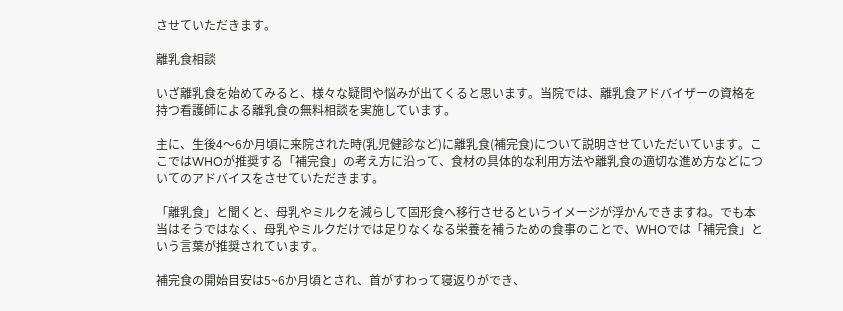させていただきます。

離乳食相談

いざ離乳食を始めてみると、様々な疑問や悩みが出てくると思います。当院では、離乳食アドバイザーの資格を持つ看護師による離乳食の無料相談を実施しています。

主に、生後4〜6か月頃に来院された時(乳児健診など)に離乳食(補完食)について説明させていただいています。ここではWHOが推奨する「補完食」の考え方に沿って、食材の具体的な利用方法や離乳食の適切な進め方などについてのアドバイスをさせていただきます。

「離乳食」と聞くと、母乳やミルクを減らして固形食へ移行させるというイメージが浮かんできますね。でも本当はそうではなく、母乳やミルクだけでは足りなくなる栄養を補うための食事のことで、WHOでは「補完食」という言葉が推奨されています。

補完食の開始目安は5~6か月頃とされ、首がすわって寝返りができ、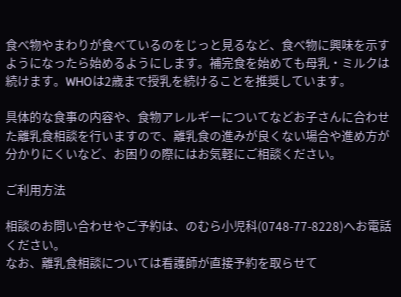食べ物やまわりが食べているのをじっと見るなど、食べ物に興味を示すようになったら始めるようにします。補完食を始めても母乳・ミルクは続けます。WHOは2歳まで授乳を続けることを推奨しています。

具体的な食事の内容や、食物アレルギーについてなどお子さんに合わせた離乳食相談を行いますので、離乳食の進みが良くない場合や進め方が分かりにくいなど、お困りの際にはお気軽にご相談ください。

ご利用方法

相談のお問い合わせやご予約は、のむら小児科(0748-77-8228)へお電話ください。
なお、離乳食相談については看護師が直接予約を取らせて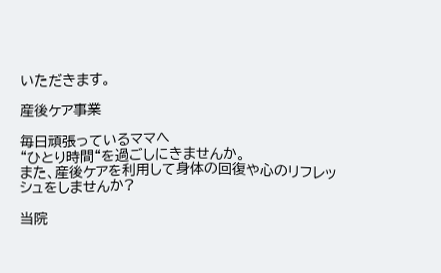いただきます。

産後ケア事業

毎日頑張っているママへ
“ひとり時間“を過ごしにきませんか。
また、産後ケアを利用して身体の回復や心のリフレッシュをしませんか?

当院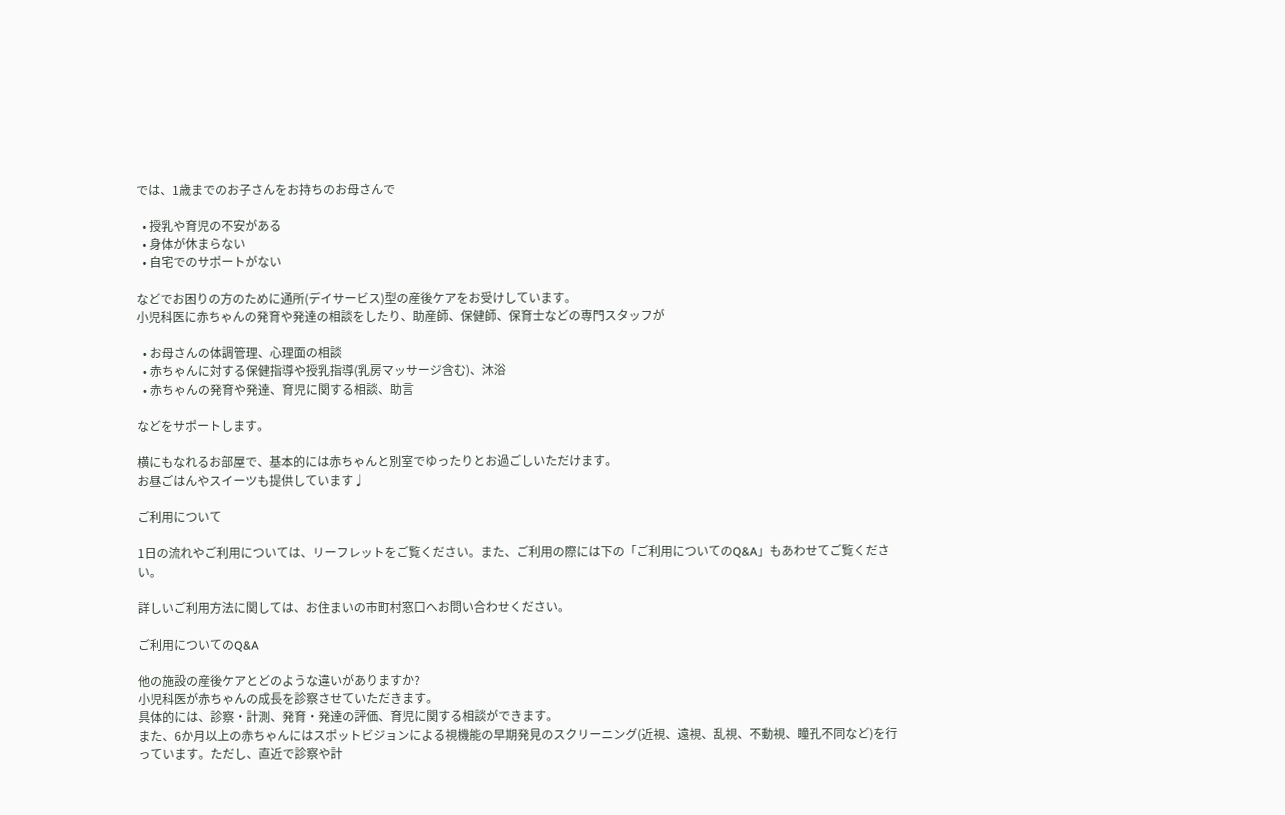では、1歳までのお子さんをお持ちのお母さんで

  • 授乳や育児の不安がある
  • 身体が休まらない
  • 自宅でのサポートがない

などでお困りの方のために通所(デイサービス)型の産後ケアをお受けしています。
小児科医に赤ちゃんの発育や発達の相談をしたり、助産師、保健師、保育士などの専門スタッフが

  • お母さんの体調管理、心理面の相談
  • 赤ちゃんに対する保健指導や授乳指導(乳房マッサージ含む)、沐浴
  • 赤ちゃんの発育や発達、育児に関する相談、助言

などをサポートします。

横にもなれるお部屋で、基本的には赤ちゃんと別室でゆったりとお過ごしいただけます。
お昼ごはんやスイーツも提供しています♩

ご利用について

1日の流れやご利用については、リーフレットをご覧ください。また、ご利用の際には下の「ご利用についてのQ&A」もあわせてご覧ください。

詳しいご利用方法に関しては、お住まいの市町村窓口へお問い合わせください。

ご利用についてのQ&A

他の施設の産後ケアとどのような違いがありますか?
小児科医が赤ちゃんの成長を診察させていただきます。
具体的には、診察・計測、発育・発達の評価、育児に関する相談ができます。
また、6か月以上の赤ちゃんにはスポットビジョンによる視機能の早期発見のスクリーニング(近視、遠視、乱視、不動視、瞳孔不同など)を行っています。ただし、直近で診察や計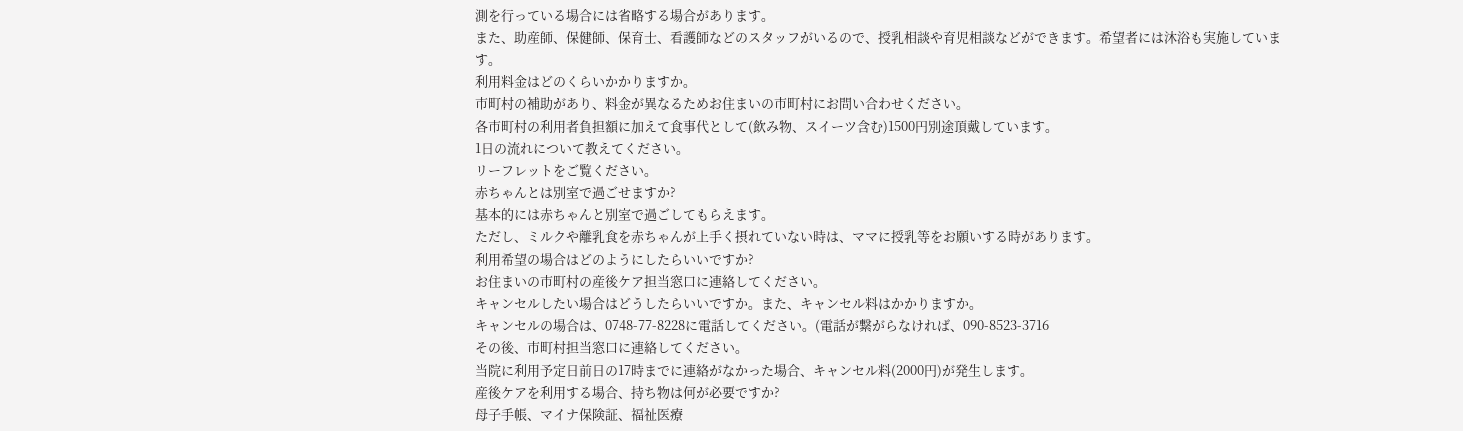測を行っている場合には省略する場合があります。
また、助産師、保健師、保育士、看護師などのスタッフがいるので、授乳相談や育児相談などができます。希望者には沐浴も実施しています。
利用料金はどのくらいかかりますか。
市町村の補助があり、料金が異なるためお住まいの市町村にお問い合わせください。
各市町村の利用者負担額に加えて食事代として(飲み物、スイーツ含む)1500円別途頂戴しています。
1日の流れについて教えてください。
リーフレットをご覧ください。
赤ちゃんとは別室で過ごせますか?
基本的には赤ちゃんと別室で過ごしてもらえます。
ただし、ミルクや離乳食を赤ちゃんが上手く摂れていない時は、ママに授乳等をお願いする時があります。
利用希望の場合はどのようにしたらいいですか?
お住まいの市町村の産後ケア担当窓口に連絡してください。
キャンセルしたい場合はどうしたらいいですか。また、キャンセル料はかかりますか。
キャンセルの場合は、0748-77-8228に電話してください。(電話が繋がらなければ、090-8523-3716
その後、市町村担当窓口に連絡してください。
当院に利用予定日前日の17時までに連絡がなかった場合、キャンセル料(2000円)が発生します。
産後ケアを利用する場合、持ち物は何が必要ですか?
母子手帳、マイナ保険証、福祉医療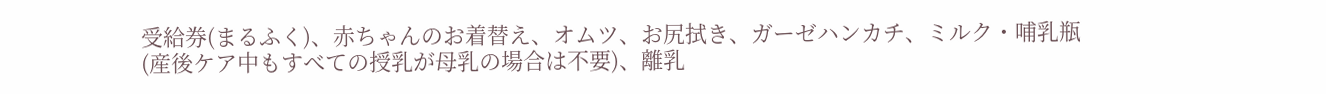受給券(まるふく)、赤ちゃんのお着替え、オムツ、お尻拭き、ガーゼハンカチ、ミルク・哺乳瓶(産後ケア中もすべての授乳が母乳の場合は不要)、離乳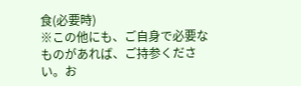食(必要時)
※この他にも、ご自身で必要なものがあれば、ご持参ください。お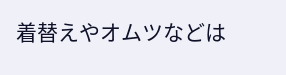着替えやオムツなどは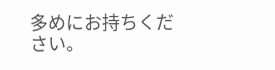多めにお持ちください。